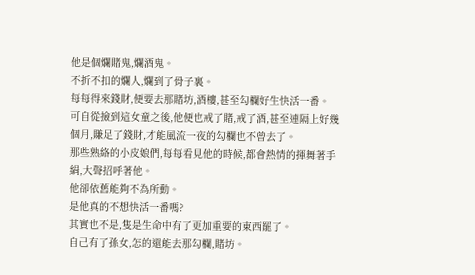他是個爛賭鬼,爛酒鬼。
不折不扣的爛人,爛到了骨子裏。
每每得來錢財,便要去那賭坊,酒樓,甚至勾欄好生快活一番。
可自從撿到這女童之後,他便也戒了賭,戒了酒,甚至連隔上好幾個月,賺足了錢財,才能風流一夜的勾欄也不曾去了。
那些熟絡的小皮娘們,每每看見他的時候,都會熱情的揮舞著手絹,大聲招呼著他。
他卻依舊能夠不為所動。
是他真的不想快活一番嗎?
其實也不是,隻是生命中有了更加重要的東西罷了。
自己有了孫女,怎的還能去那勾欄,賭坊。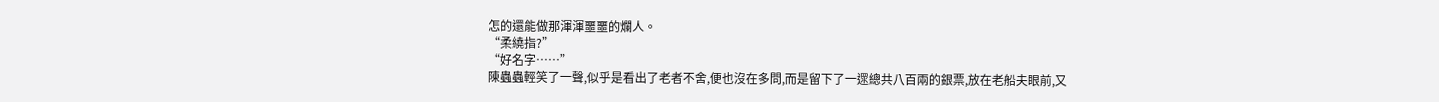怎的還能做那渾渾噩噩的爛人。
“柔繞指?”
“好名字……”
陳蟲蟲輕笑了一聲,似乎是看出了老者不舍,便也沒在多問,而是留下了一遝總共八百兩的銀票,放在老船夫眼前,又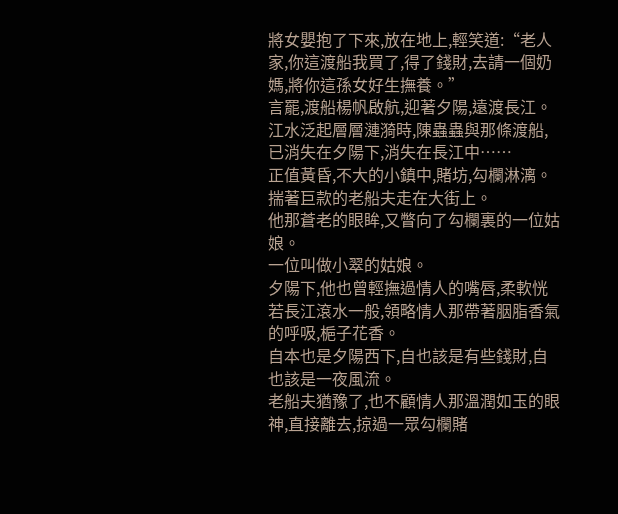將女嬰抱了下來,放在地上,輕笑道:“老人家,你這渡船我買了,得了錢財,去請一個奶媽,將你這孫女好生撫養。”
言罷,渡船楊帆啟航,迎著夕陽,遠渡長江。
江水泛起層層漣漪時,陳蟲蟲與那條渡船,已消失在夕陽下,消失在長江中……
正值黃昏,不大的小鎮中,賭坊,勾欄淋漓。
揣著巨款的老船夫走在大街上。
他那蒼老的眼眸,又瞥向了勾欄裏的一位姑娘。
一位叫做小翠的姑娘。
夕陽下,他也曾輕撫過情人的嘴唇,柔軟恍若長江滾水一般,領略情人那帶著胭脂香氣的呼吸,梔子花香。
自本也是夕陽西下,自也該是有些錢財,自也該是一夜風流。
老船夫猶豫了,也不顧情人那溫潤如玉的眼神,直接離去,掠過一眾勾欄賭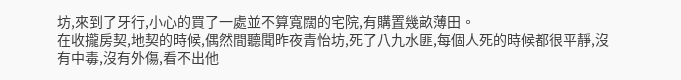坊,來到了牙行,小心的買了一處並不算寬闊的宅院,有購置幾畝薄田。
在收攏房契,地契的時候,偶然間聽聞昨夜青怡坊,死了八九水匪,每個人死的時候都很平靜,沒有中毒,沒有外傷,看不出他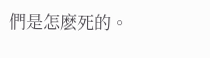們是怎麽死的。